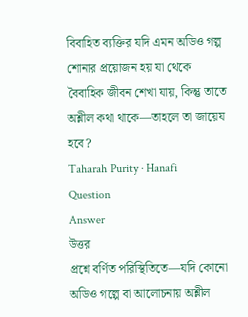বিবাহিত ব্যক্তির যদি এমন অডিও গল্প শোনার প্রয়োজন হয় যা থেকে বৈবাহিক জীবন শেখা যায়, কিন্তু তাতে অশ্লীল কথা থাকে—তাহলে তা জায়েয হবে?
Taharah Purity · Hanafi
Question
Answer
উত্তর
প্রশ্নে বর্ণিত পরিস্থিতিতে—যদি কোনো অডিও গল্পে বা আলোচনায় অশ্লীল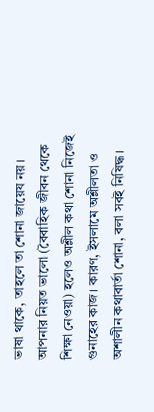ভাষা থাকে, তাহলে তা শোনা জায়েয নয়। আপনার নিয়ত ভালো (বৈবাহিক জীবন থেকে শিক্ষা নেওয়া) হলেও অশ্লীল কথা শোনা নিজেই গুনাহের কাজ। কারণ, ইসলামে অশ্লীলতা ও অশালীন কথাবার্তা শোনা, বলা সবই নিষিদ্ধ।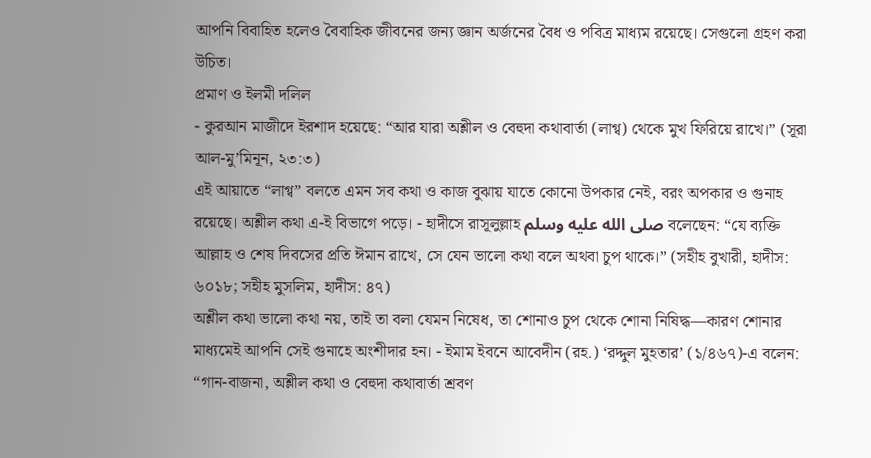আপনি বিবাহিত হলেও বৈবাহিক জীবনের জন্য জ্ঞান অর্জনের বৈধ ও পবিত্র মাধ্যম রয়েছে। সেগুলো গ্রহণ করা উচিত।
প্রমাণ ও ইলমী দলিল
- কুরআন মাজীদে ইরশাদ হয়েছে: “আর যারা অশ্লীল ও বেহুদা কথাবার্তা (লাগ্ব) থেকে মুখ ফিরিয়ে রাখে।” (সূরা আল-মু’মিনূন, ২৩:৩)
এই আয়াতে “লাগ্ব” বলতে এমন সব কথা ও কাজ বুঝায় যাতে কোনো উপকার নেই, বরং অপকার ও গুনাহ রয়েছে। অশ্লীল কথা এ-ই বিভাগে পড়ে। - হাদীসে রাসূলুল্লাহ صلى الله عليه وسلم বলেছেন: “যে ব্যক্তি আল্লাহ ও শেষ দিবসের প্রতি ঈমান রাখে, সে যেন ভালো কথা বলে অথবা চুপ থাকে।” (সহীহ বুখারী, হাদীস: ৬০১৮; সহীহ মুসলিম, হাদীস: ৪৭)
অশ্লীল কথা ভালো কথা নয়, তাই তা বলা যেমন নিষেধ, তা শোনাও চুপ থেকে শোনা নিষিদ্ধ—কারণ শোনার মাধ্যমেই আপনি সেই গুনাহে অংশীদার হন। - ইমাম ইবনে আবেদীন (রহ.) ‘রদ্দুল মুহতার’ (১/৪৬৭)-এ বলেন: “গান-বাজনা, অশ্লীল কথা ও বেহুদা কথাবার্তা শ্রবণ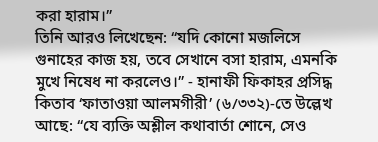করা হারাম।”
তিনি আরও লিখেছেন: “যদি কোনো মজলিসে গুনাহের কাজ হয়, তবে সেখানে বসা হারাম, এমনকি মুখে নিষেধ না করলেও।” - হানাফী ফিকাহর প্রসিদ্ধ কিতাব ‘ফাতাওয়া আলমগীরী’ (৬/৩৩২)-তে উল্লেখ আছে: “যে ব্যক্তি অশ্লীল কথাবার্তা শোনে, সেও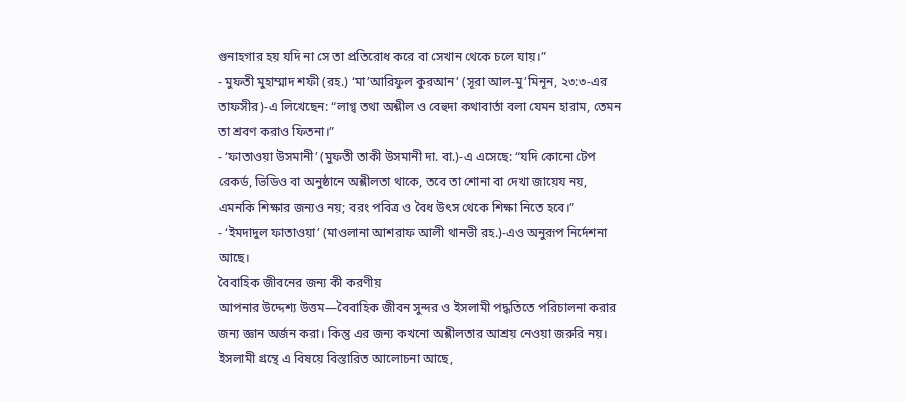গুনাহগার হয় যদি না সে তা প্রতিরোধ করে বা সেখান থেকে চলে যায়।”
- মুফতী মুহাম্মাদ শফী (রহ.) ‘মা’আরিফুল কুরআন’ (সূরা আল-মু’মিনূন, ২৩:৩-এর তাফসীর)-এ লিখেছেন: “লাগ্ব তথা অশ্লীল ও বেহুদা কথাবার্তা বলা যেমন হারাম, তেমন তা শ্রবণ করাও ফিতনা।”
- ‘ফাতাওয়া উসমানী’ (মুফতী তাকী উসমানী দা. বা.)-এ এসেছে: “যদি কোনো টেপ রেকর্ড, ভিডিও বা অনুষ্ঠানে অশ্লীলতা থাকে, তবে তা শোনা বা দেখা জায়েয নয়, এমনকি শিক্ষার জন্যও নয়; বরং পবিত্র ও বৈধ উৎস থেকে শিক্ষা নিতে হবে।”
- ‘ইমদাদুল ফাতাওয়া’ (মাওলানা আশরাফ আলী থানভী রহ.)-এও অনুরূপ নির্দেশনা আছে।
বৈবাহিক জীবনের জন্য কী করণীয়
আপনার উদ্দেশ্য উত্তম—বৈবাহিক জীবন সুন্দর ও ইসলামী পদ্ধতিতে পরিচালনা করার জন্য জ্ঞান অর্জন করা। কিন্তু এর জন্য কখনো অশ্লীলতার আশ্রয় নেওয়া জরুরি নয়। ইসলামী গ্রন্থে এ বিষয়ে বিস্তারিত আলোচনা আছে,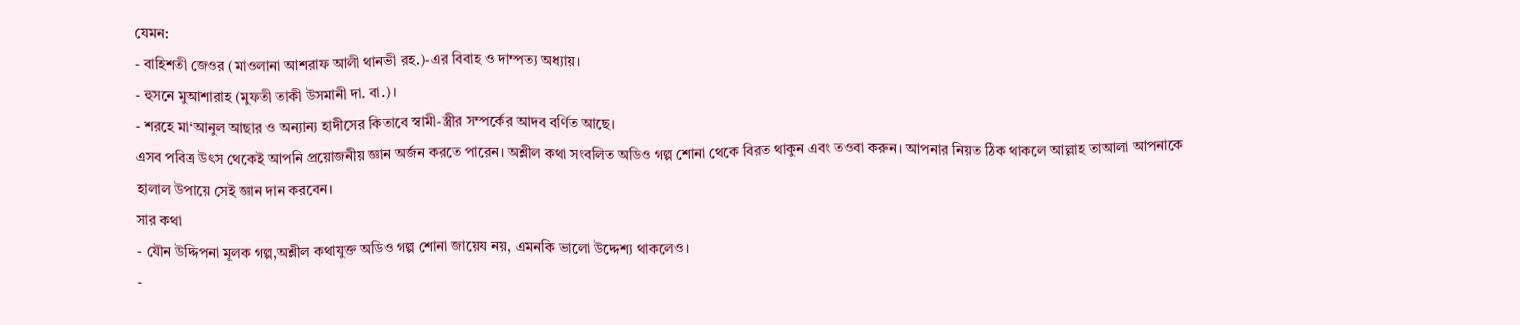যেমন:
- বাহিশতী জেওর (মাওলানা আশরাফ আলী থানভী রহ.)-এর বিবাহ ও দাম্পত্য অধ্যায়।
- হুসনে মুআশারাহ (মুফতী তাকী উসমানী দা. বা.)।
- শরহে মা‘আনুল আছার ও অন্যান্য হাদীসের কিতাবে স্বামী-স্ত্রীর সম্পর্কের আদব বর্ণিত আছে।
এসব পবিত্র উৎস থেকেই আপনি প্রয়োজনীয় জ্ঞান অর্জন করতে পারেন। অশ্লীল কথা সংবলিত অডিও গল্প শোনা থেকে বিরত থাকুন এবং তওবা করুন। আপনার নিয়ত ঠিক থাকলে আল্লাহ তাআলা আপনাকে হালাল উপায়ে সেই জ্ঞান দান করবেন।
সার কথা
- যৌন উদ্দিপনা মূলক গল্প,অশ্লীল কথাযুক্ত অডিও গল্প শোনা জায়েয নয়, এমনকি ভালো উদ্দেশ্য থাকলেও।
-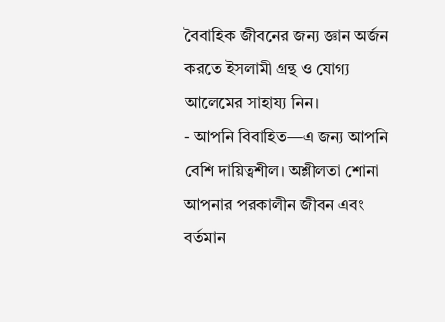বৈবাহিক জীবনের জন্য জ্ঞান অর্জন করতে ইসলামী গ্রন্থ ও যোগ্য আলেমের সাহায্য নিন।
- আপনি বিবাহিত—এ জন্য আপনি বেশি দায়িত্বশীল। অশ্লীলতা শোনা আপনার পরকালীন জীবন এবং বর্তমান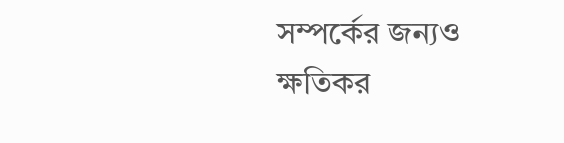সম্পর্কের জন্যও ক্ষতিকর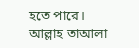হতে পারে।
আল্লাহ তাআলা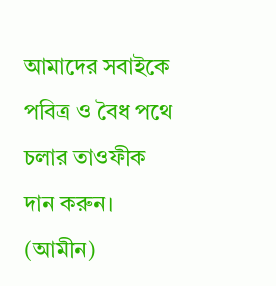আমাদের সবাইকে পবিত্র ও বৈধ পথে চলার তাওফীক দান করুন। (আমীন)